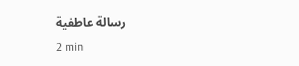رسالة عاطفية
2 min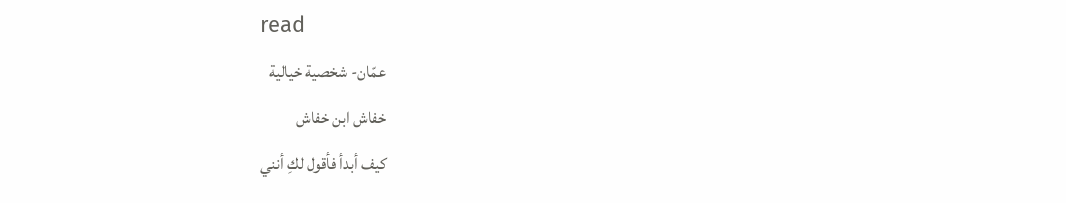read
عمّان- شخصية خيالية
خفاش ابن خفاش
كيف أبدأ فأقول لكِ أنني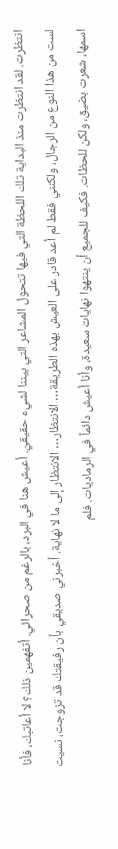انتظرت. لقد انتظرت منذ البداية تلك اللحظة التي فيها تتحول المشاعر التي بيننا لشيء حقيقيّ. أعيش هنا في البرد، بالرغم من صحرائي. أتفهمين ذلك؟ لا أعاتبك، فأنا لست من هذا النوع من الرجال، ولكنني فقط لم أعد قادر على العيش بهذه الطريقة… الانتظار… الانتظار إلى ما لا نهاية. أخبرني صديقي بأن رفيقتك قد تزوجت، نسيت اسمها، شعرت بضيق، ولكن للحظات. فكيف للجميع أن ينتهوا نهايات سعيدة، وأنا أعيش دائماً في الرماديات. فلم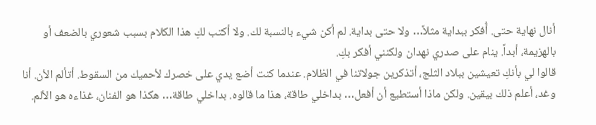أنال نهاية حتى. أُفكر ببداية مثلاً… ولا حتى بداية. لم أكن شيء بالنسبة لك. ولا أكتب لكِ هذا الكلام بسبب شعوري بالضعف أو بالهزيمة، أبداً. ينام على صدري نهدان ولكنني أفكر بكِ.
قالوا لي بأنكِ تعيشين ببلاد الثلج، أتذكرين جولاتنا في الظلام. عندما كنت أضع يدي على خصرك لأحميك من السقوط. أتألم الأن. أنا وغد، أعلم ذلك بيقين. ولكن ماذا أستطيع أن أفعل… بداخلي طاقة، هذا ما قالوه. بداخلي طاقة… هكذا هو الفنان، غذاءه هو الألم.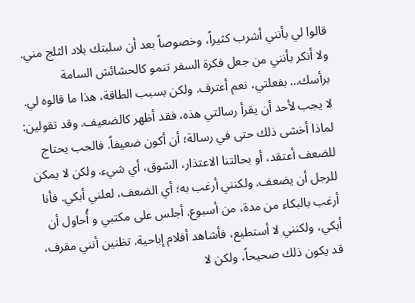قالوا لي بأنني أشرب كثيراً، وخصوصاً بعد أن سلبتك بلاد الثلج مني. ولا أنكر بأنني من جعل فكرة السفر تنمو كالحشائش السامة برأسك… بفعلتي، نعم أعترف. ولكن بسبب الطاقة، هذا ما قالوه لي.
لا يجب لأحد أن يقرأ رسالتي هذه، فقد أظهر كالضعيف. وقد تقولين: لماذا أخشى ذلك حتى في رسالة؛ أن أكون ضعيفاً. فالحب يحتاج للضعف أعتقد، أو بحالتنا الاعتذار، الشوق، أي شيء. ولكن لا يمكن للرجل أن يضعف. ولكنني أرغب به؛ أي الضعف، لعلني أبكي. فأنا أرغب بالبكاء من مدة، من أسبوع. أجلس على مكتبي و أُحاول أن أبكي، ولكنني لا أستطيع، فأشاهد أفلام إباحية. تظنين أنني مقرف، قد يكون ذلك صحيحاً، ولكن لا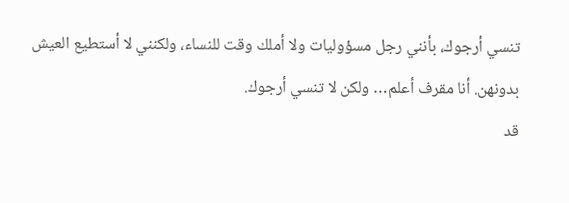تنسي أرجوك، بأنني رجل مسؤوليات ولا أملك وقت للنساء، ولكنني لا أستطيع العيش بدونهن. أنا مقرف أعلم… ولكن لا تنسي أرجوك.
قد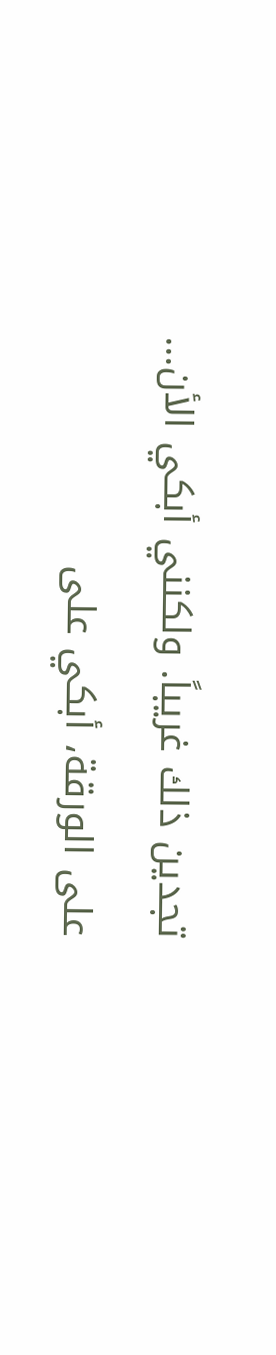تجدين ذلك غريباً. ولكنني أبكي الأن… على الورقة، أبكي على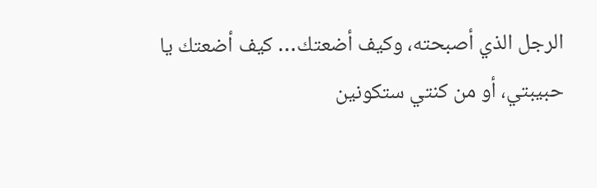الرجل الذي أصبحته، وكيف أضعتك… كيف أضعتك يا حبيبتي، أو من كنتي ستكونين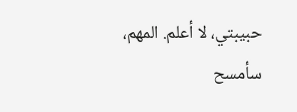حبيبتي، لا أعلم. المهم، سأمسح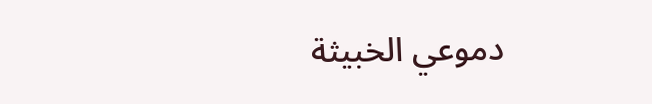دموعي الخبيثة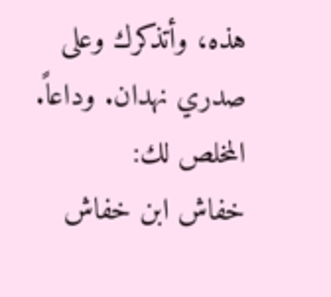هذه، وأتذكرك وعلى صدري نهدان. وداعاً.
المخلص لك:
خفاش ابن خفاش